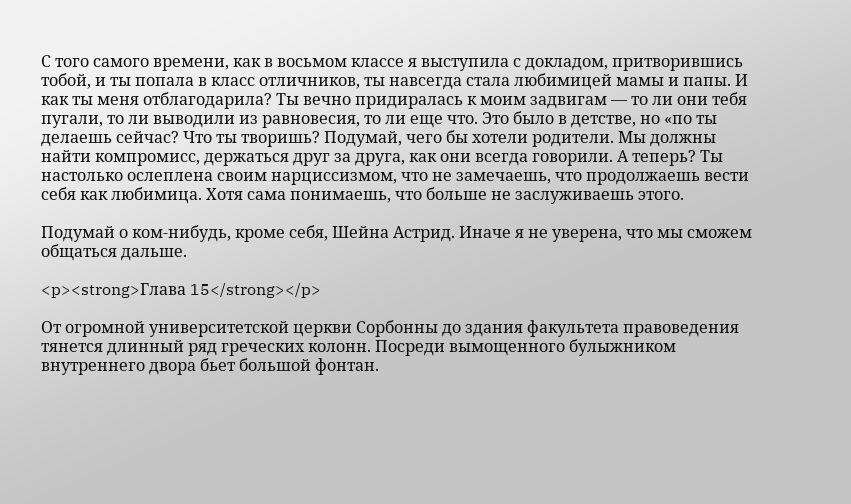С того самого времени, как в восьмом классе я выступила с докладом, притворившись тобой, и ты попала в класс отличников, ты навсегда стала любимицей мамы и папы. И как ты меня отблагодарила? Ты вечно придиралась к моим задвигам — то ли они тебя пугали, то ли выводили из равновесия, то ли еще что. Это было в детстве, но «по ты делаешь сейчас? Что ты творишь? Подумай, чего бы хотели родители. Мы должны найти компромисс, держаться друг за друга, как они всегда говорили. А теперь? Ты настолько ослеплена своим нарциссизмом, что не замечаешь, что продолжаешь вести себя как любимица. Хотя сама понимаешь, что больше не заслуживаешь этого.

Подумай о ком-нибудь, кроме себя, Шейна Астрид. Иначе я не уверена, что мы сможем общаться дальше.

<p><strong>Глава 15</strong></p>

От огромной университетской церкви Сорбонны до здания факультета правоведения тянется длинный ряд греческих колонн. Посреди вымощенного булыжником внутреннего двора бьет большой фонтан.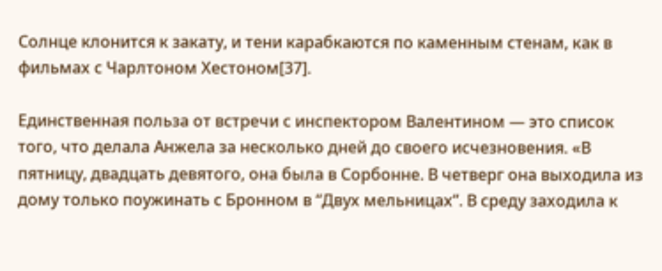Солнце клонится к закату, и тени карабкаются по каменным стенам, как в фильмах с Чарлтоном Хестоном[37].

Единственная польза от встречи с инспектором Валентином — это список того, что делала Анжела за несколько дней до своего исчезновения. «В пятницу, двадцать девятого, она была в Сорбонне. В четверг она выходила из дому только поужинать с Бронном в “Двух мельницах”. В среду заходила к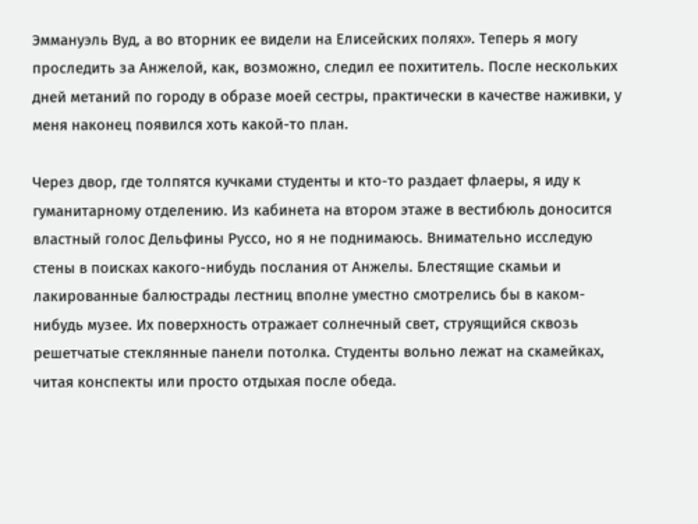Эммануэль Вуд, а во вторник ее видели на Елисейских полях». Теперь я могу проследить за Анжелой, как, возможно, следил ее похититель. После нескольких дней метаний по городу в образе моей сестры, практически в качестве наживки, у меня наконец появился хоть какой-то план.

Через двор, где толпятся кучками студенты и кто-то раздает флаеры, я иду к гуманитарному отделению. Из кабинета на втором этаже в вестибюль доносится властный голос Дельфины Руссо, но я не поднимаюсь. Внимательно исследую стены в поисках какого-нибудь послания от Анжелы. Блестящие скамьи и лакированные балюстрады лестниц вполне уместно смотрелись бы в каком-нибудь музее. Их поверхность отражает солнечный свет, струящийся сквозь решетчатые стеклянные панели потолка. Студенты вольно лежат на скамейках, читая конспекты или просто отдыхая после обеда.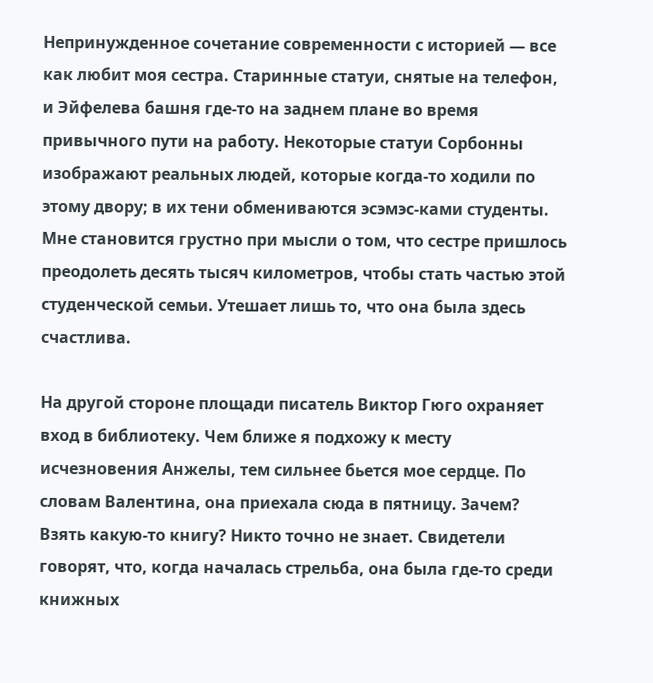Непринужденное сочетание современности с историей — все как любит моя сестра. Старинные статуи, снятые на телефон, и Эйфелева башня где-то на заднем плане во время привычного пути на работу. Некоторые статуи Сорбонны изображают реальных людей, которые когда-то ходили по этому двору; в их тени обмениваются эсэмэс-ками студенты. Мне становится грустно при мысли о том, что сестре пришлось преодолеть десять тысяч километров, чтобы стать частью этой студенческой семьи. Утешает лишь то, что она была здесь счастлива.

На другой стороне площади писатель Виктор Гюго охраняет вход в библиотеку. Чем ближе я подхожу к месту исчезновения Анжелы, тем сильнее бьется мое сердце. По словам Валентина, она приехала сюда в пятницу. Зачем? Взять какую-то книгу? Никто точно не знает. Свидетели говорят, что, когда началась стрельба, она была где-то среди книжных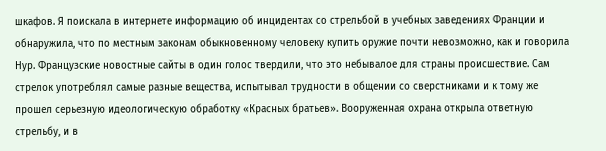шкафов. Я поискала в интернете информацию об инцидентах со стрельбой в учебных заведениях Франции и обнаружила, что по местным законам обыкновенному человеку купить оружие почти невозможно, как и говорила Нур. Французские новостные сайты в один голос твердили, что это небывалое для страны происшествие. Сам стрелок употреблял самые разные вещества, испытывал трудности в общении со сверстниками и к тому же прошел серьезную идеологическую обработку «Красных братьев». Вооруженная охрана открыла ответную стрельбу, и в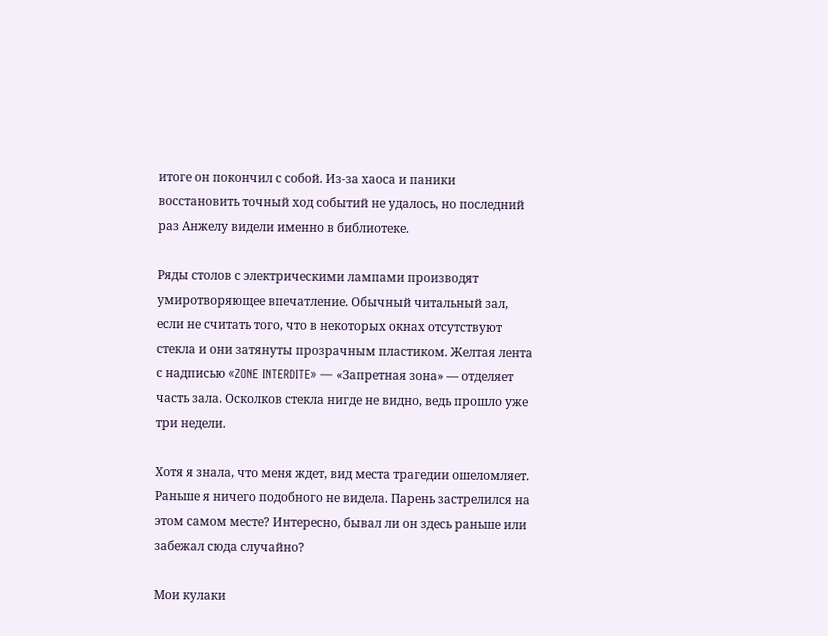итоге он покончил с собой. Из-за хаоса и паники восстановить точный ход событий не удалось, но последний раз Анжелу видели именно в библиотеке.

Ряды столов с электрическими лампами производят умиротворяющее впечатление. Обычный читальный зал, если не считать того, что в некоторых окнах отсутствуют стекла и они затянуты прозрачным пластиком. Желтая лента с надписью «ZONE INTERDITE» — «Запретная зона» — отделяет часть зала. Осколков стекла нигде не видно, ведь прошло уже три недели.

Хотя я знала, что меня ждет, вид места трагедии ошеломляет. Раньше я ничего подобного не видела. Парень застрелился на этом самом месте? Интересно, бывал ли он здесь раньше или забежал сюда случайно?

Мои кулаки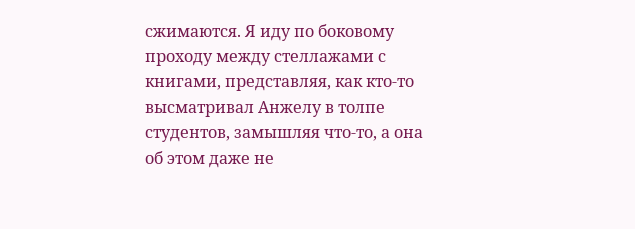сжимаются. Я иду по боковому проходу между стеллажами с книгами, представляя, как кто-то высматривал Анжелу в толпе студентов, замышляя что-то, а она об этом даже не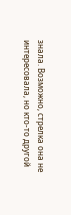знала. Возможно, стрелка она не интересовала, но кто-то другой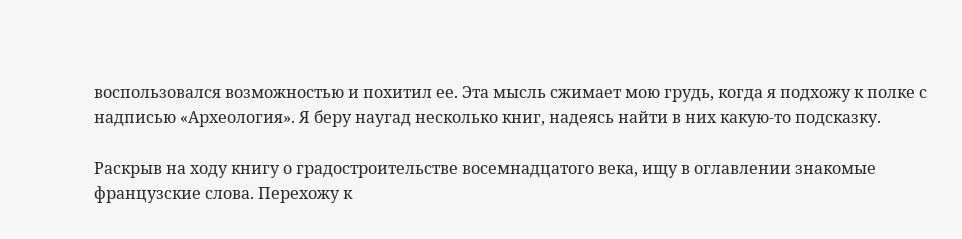воспользовался возможностью и похитил ее. Эта мысль сжимает мою грудь, когда я подхожу к полке с надписью «Археология». Я беру наугад несколько книг, надеясь найти в них какую-то подсказку.

Раскрыв на ходу книгу о градостроительстве восемнадцатого века, ищу в оглавлении знакомые французские слова. Перехожу к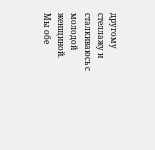другому стеллажу и сталкиваюсь с молодой женщиной. Мы обе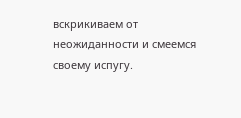вскрикиваем от неожиданности и смеемся своему испугу.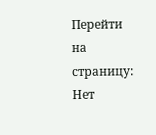Перейти на страницу:
Нет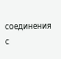соединения с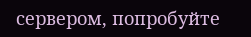сервером, попробуйте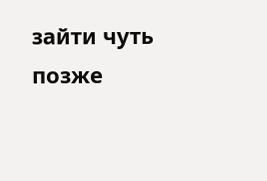зайти чуть позже